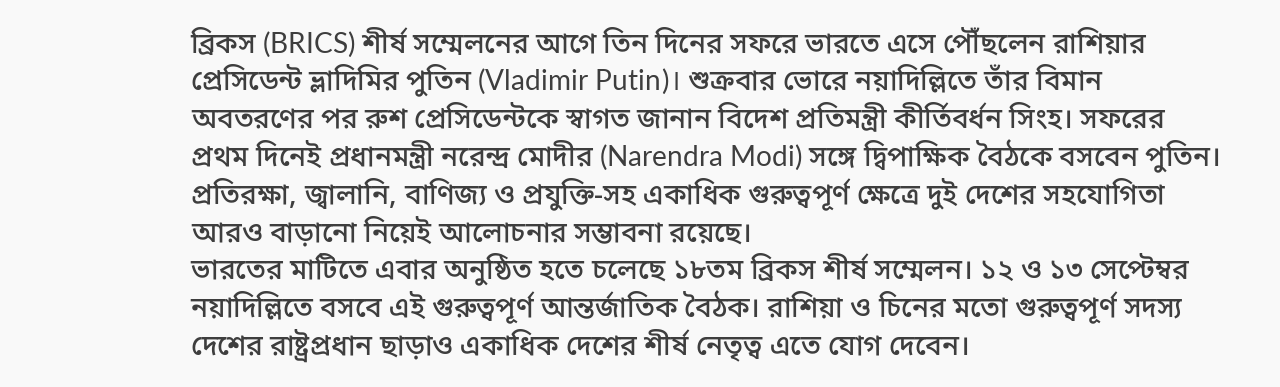ব্রিকস (BRICS) শীর্ষ সম্মেলনের আগে তিন দিনের সফরে ভারতে এসে পৌঁছলেন রাশিয়ার প্রেসিডেন্ট ভ্লাদিমির পুতিন (Vladimir Putin)। শুক্রবার ভোরে নয়াদিল্লিতে তাঁর বিমান অবতরণের পর রুশ প্রেসিডেন্টকে স্বাগত জানান বিদেশ প্রতিমন্ত্রী কীর্তিবর্ধন সিংহ। সফরের প্রথম দিনেই প্রধানমন্ত্রী নরেন্দ্র মোদীর (Narendra Modi) সঙ্গে দ্বিপাক্ষিক বৈঠকে বসবেন পুতিন। প্রতিরক্ষা, জ্বালানি, বাণিজ্য ও প্রযুক্তি-সহ একাধিক গুরুত্বপূর্ণ ক্ষেত্রে দুই দেশের সহযোগিতা আরও বাড়ানো নিয়েই আলোচনার সম্ভাবনা রয়েছে।
ভারতের মাটিতে এবার অনুষ্ঠিত হতে চলেছে ১৮তম ব্রিকস শীর্ষ সম্মেলন। ১২ ও ১৩ সেপ্টেম্বর নয়াদিল্লিতে বসবে এই গুরুত্বপূর্ণ আন্তর্জাতিক বৈঠক। রাশিয়া ও চিনের মতো গুরুত্বপূর্ণ সদস্য দেশের রাষ্ট্রপ্রধান ছাড়াও একাধিক দেশের শীর্ষ নেতৃত্ব এতে যোগ দেবেন।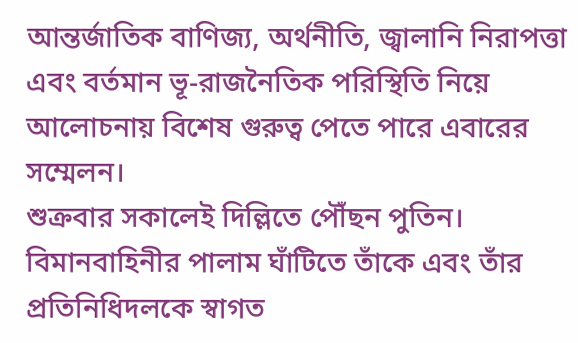আন্তর্জাতিক বাণিজ্য, অর্থনীতি, জ্বালানি নিরাপত্তা এবং বর্তমান ভূ-রাজনৈতিক পরিস্থিতি নিয়ে আলোচনায় বিশেষ গুরুত্ব পেতে পারে এবারের সম্মেলন।
শুক্রবার সকালেই দিল্লিতে পৌঁছন পুতিন। বিমানবাহিনীর পালাম ঘাঁটিতে তাঁকে এবং তাঁর প্রতিনিধিদলকে স্বাগত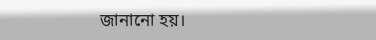জানানো হয়।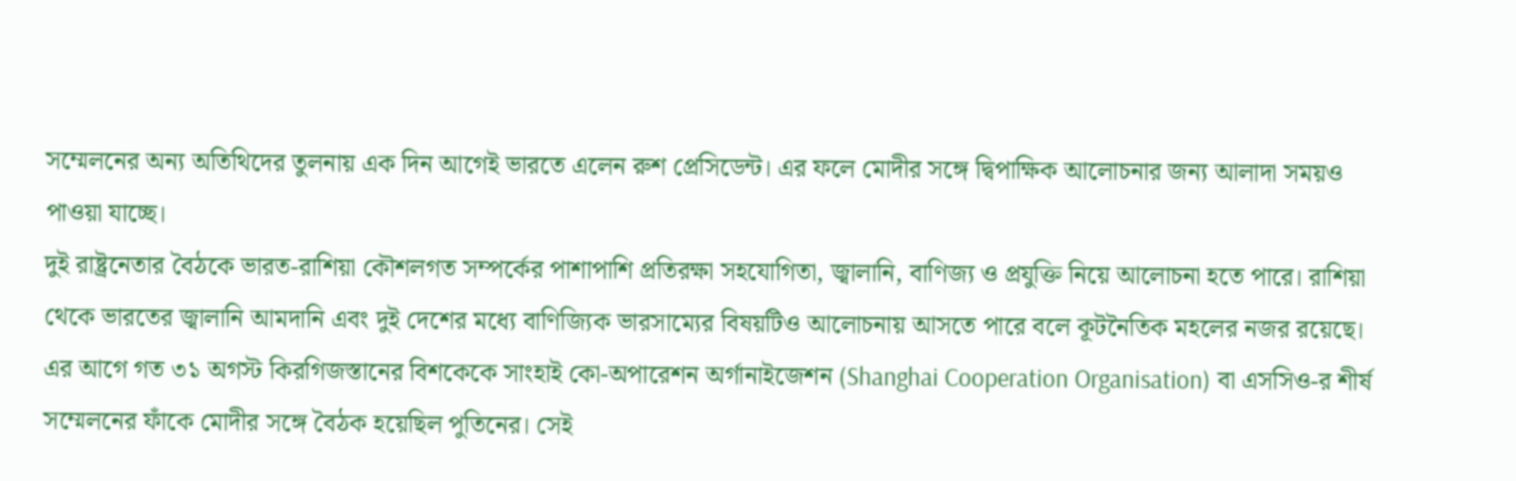সম্মেলনের অন্য অতিথিদের তুলনায় এক দিন আগেই ভারতে এলেন রুশ প্রেসিডেন্ট। এর ফলে মোদীর সঙ্গে দ্বিপাক্ষিক আলোচনার জন্য আলাদা সময়ও পাওয়া যাচ্ছে।
দুই রাষ্ট্রনেতার বৈঠকে ভারত-রাশিয়া কৌশলগত সম্পর্কের পাশাপাশি প্রতিরক্ষা সহযোগিতা, জ্বালানি, বাণিজ্য ও প্রযুক্তি নিয়ে আলোচনা হতে পারে। রাশিয়া থেকে ভারতের জ্বালানি আমদানি এবং দুই দেশের মধ্যে বাণিজ্যিক ভারসাম্যের বিষয়টিও আলোচনায় আসতে পারে বলে কূটনৈতিক মহলের নজর রয়েছে।
এর আগে গত ৩১ অগস্ট কিরগিজস্তানের বিশকেকে সাংহাই কো-অপারেশন অর্গানাইজেশন (Shanghai Cooperation Organisation) বা এসসিও-র শীর্ষ সম্মেলনের ফাঁকে মোদীর সঙ্গে বৈঠক হয়েছিল পুতিনের। সেই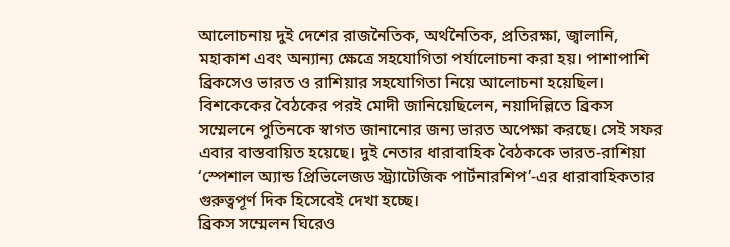আলোচনায় দুই দেশের রাজনৈতিক, অর্থনৈতিক, প্রতিরক্ষা, জ্বালানি, মহাকাশ এবং অন্যান্য ক্ষেত্রে সহযোগিতা পর্যালোচনা করা হয়। পাশাপাশি ব্রিকসেও ভারত ও রাশিয়ার সহযোগিতা নিয়ে আলোচনা হয়েছিল।
বিশকেকের বৈঠকের পরই মোদী জানিয়েছিলেন, নয়াদিল্লিতে ব্রিকস সম্মেলনে পুতিনকে স্বাগত জানানোর জন্য ভারত অপেক্ষা করছে। সেই সফর এবার বাস্তবায়িত হয়েছে। দুই নেতার ধারাবাহিক বৈঠককে ভারত-রাশিয়া ‘স্পেশাল অ্যান্ড প্রিভিলেজড স্ট্র্যাটেজিক পার্টনারশিপ’-এর ধারাবাহিকতার গুরুত্বপূর্ণ দিক হিসেবেই দেখা হচ্ছে।
ব্রিকস সম্মেলন ঘিরেও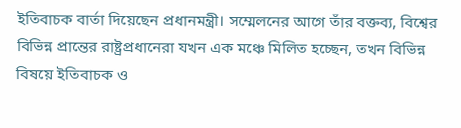ইতিবাচক বার্তা দিয়েছেন প্রধানমন্ত্রী। সম্মেলনের আগে তাঁর বক্তব্য, বিশ্বের বিভিন্ন প্রান্তের রাষ্ট্রপ্রধানেরা যখন এক মঞ্চে মিলিত হচ্ছেন, তখন বিভিন্ন বিষয়ে ইতিবাচক ও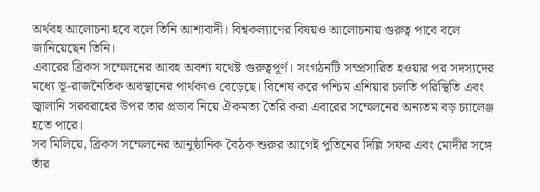অর্থবহ আলোচনা হবে বলে তিনি আশাবাদী। বিশ্বকল্যাণের বিষয়ও আলোচনায় গুরুত্ব পাবে বলে জানিয়েছেন তিনি।
এবারের ব্রিকস সম্মেলনের আবহ অবশ্য যথেষ্ট গুরুত্বপূর্ণ। সংগঠনটি সম্প্রসারিত হওয়ার পর সদস্যদের মধ্যে ভূ-রাজনৈতিক অবস্থানের পার্থক্যও বেড়েছে। বিশেষ করে পশ্চিম এশিয়ার চলতি পরিস্থিতি এবং জ্বালানি সরবরাহের উপর তার প্রভাব নিয়ে ঐকমত্য তৈরি করা এবারের সম্মেলনের অন্যতম বড় চ্যালেঞ্জ হতে পারে।
সব মিলিয়ে, ব্রিকস সম্মেলনের আনুষ্ঠানিক বৈঠক শুরুর আগেই পুতিনের দিল্লি সফর এবং মোদীর সঙ্গে তাঁর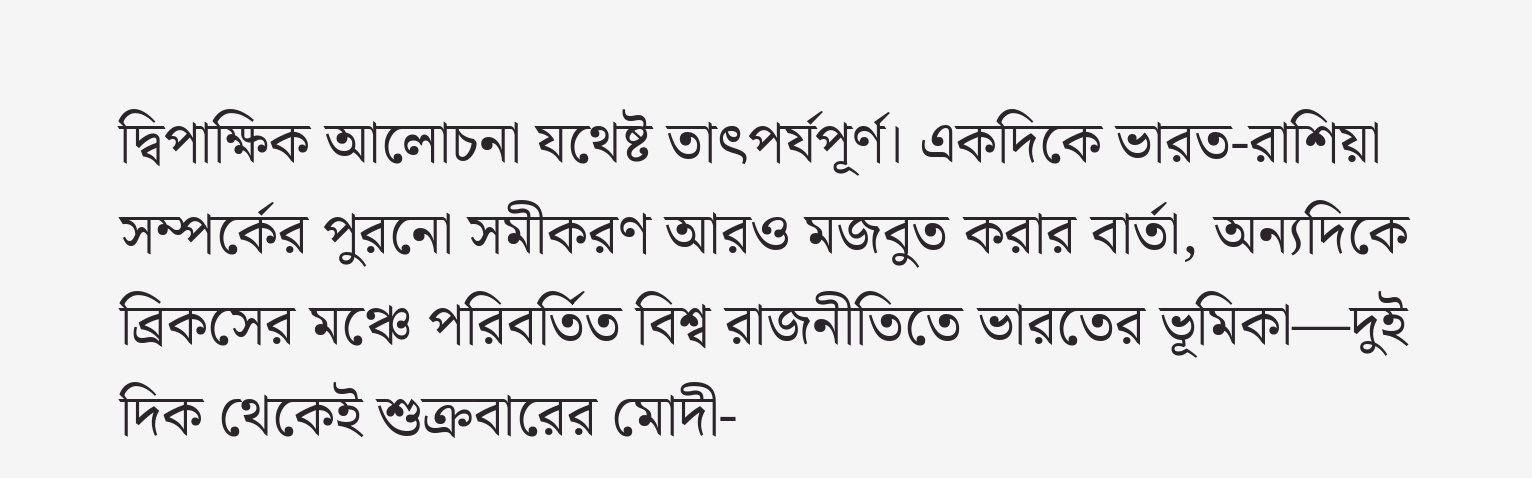দ্বিপাক্ষিক আলোচনা যথেষ্ট তাৎপর্যপূর্ণ। একদিকে ভারত-রাশিয়া সম্পর্কের পুরনো সমীকরণ আরও মজবুত করার বার্তা, অন্যদিকে ব্রিকসের মঞ্চে পরিবর্তিত বিশ্ব রাজনীতিতে ভারতের ভূমিকা—দুই দিক থেকেই শুক্রবারের মোদী-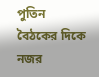পুতিন বৈঠকের দিকে নজর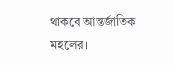থাকবে আন্তর্জাতিক মহলের।